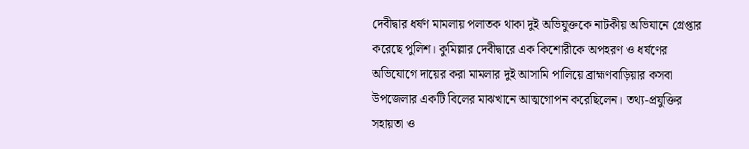দেবীদ্বার ধর্ষণ মামলায় পলাতক থাকা দুই অভিযুক্তকে নাটকীয় অভিযানে গ্রেপ্তার করেছে পুলিশ। কুমিল্লার দেবীদ্বারে এক কিশোরীকে অপহরণ ও ধর্ষণের অভিযোগে দায়ের করা মামলার দুই আসামি পালিয়ে ব্রাহ্মণবাড়িয়ার কসবা উপজেলার একটি বিলের মাঝখানে আত্মগোপন করেছিলেন। তথ্য-প্রযুক্তির সহায়তা ও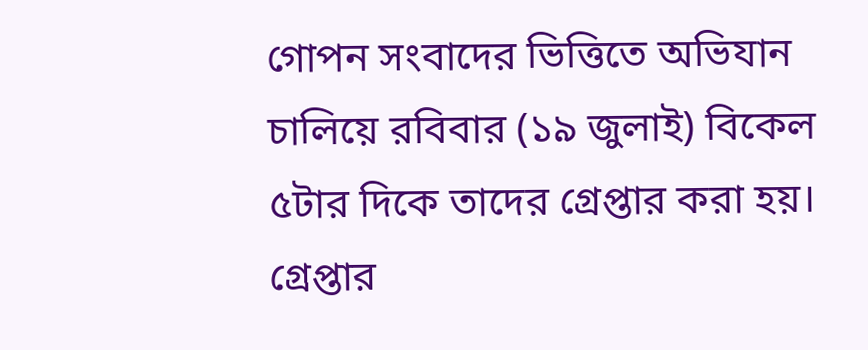গোপন সংবাদের ভিত্তিতে অভিযান চালিয়ে রবিবার (১৯ জুলাই) বিকেল ৫টার দিকে তাদের গ্রেপ্তার করা হয়।
গ্রেপ্তার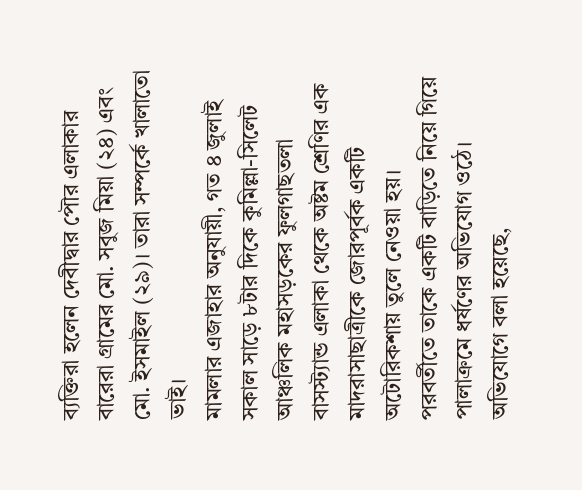ব্যক্তিরা হলেন দেবীদ্বার পৌর এলাকার বারেরা গ্রামের মো. সবুজ মিয়া (২৪) এবং মো. ইসমাইল (২৯)। তারা সম্পর্কে খালাতো ভাই।
মামলার এজাহার অনুযায়ী, গত ৪ জুলাই সকাল সাড়ে ৮টার দিকে কুমিল্লা-সিলেট আঞ্চলিক মহাসড়কের ফুলগাছতলা বাসস্ট্যান্ড এলাকা থেকে অষ্টম শ্রেণির এক মাদরাসাছাত্রীকে জোরপূর্বক একটি অটোরিকশায় তুলে নেওয়া হয়।
পরবর্তীতে তাকে একটি বাড়িতে নিয়ে গিয়ে পালাক্রমে ধর্ষণের অভিযোগ ওঠে। অভিযোগে বলা হয়েছে,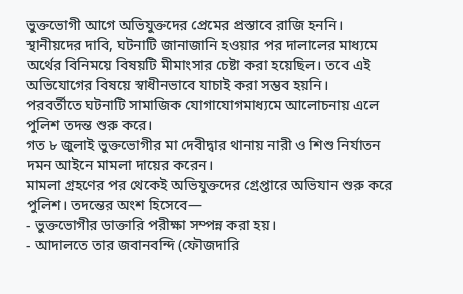ভুক্তভোগী আগে অভিযুক্তদের প্রেমের প্রস্তাবে রাজি হননি।
স্থানীয়দের দাবি, ঘটনাটি জানাজানি হওয়ার পর দালালের মাধ্যমে অর্থের বিনিময়ে বিষয়টি মীমাংসার চেষ্টা করা হয়েছিল। তবে এই অভিযোগের বিষয়ে স্বাধীনভাবে যাচাই করা সম্ভব হয়নি।
পরবর্তীতে ঘটনাটি সামাজিক যোগাযোগমাধ্যমে আলোচনায় এলে পুলিশ তদন্ত শুরু করে।
গত ৮ জুলাই ভুক্তভোগীর মা দেবীদ্বার থানায় নারী ও শিশু নির্যাতন দমন আইনে মামলা দায়ের করেন।
মামলা গ্রহণের পর থেকেই অভিযুক্তদের গ্রেপ্তারে অভিযান শুরু করে পুলিশ। তদন্তের অংশ হিসেবে—
- ভুক্তভোগীর ডাক্তারি পরীক্ষা সম্পন্ন করা হয়।
- আদালতে তার জবানবন্দি (ফৌজদারি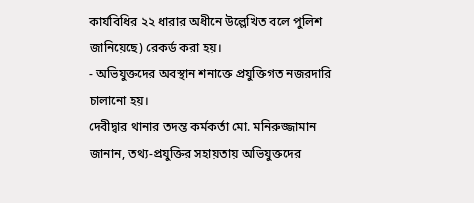কার্যবিধির ২২ ধারার অধীনে উল্লেখিত বলে পুলিশ জানিয়েছে) রেকর্ড করা হয়।
- অভিযুক্তদের অবস্থান শনাক্তে প্রযুক্তিগত নজরদারি চালানো হয়।
দেবীদ্বার থানার তদন্ত কর্মকর্তা মো. মনিরুজ্জামান জানান, তথ্য-প্রযুক্তির সহায়তায় অভিযুক্তদের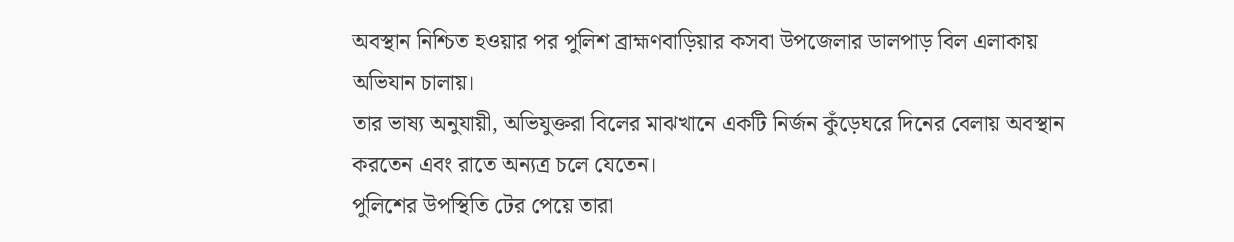অবস্থান নিশ্চিত হওয়ার পর পুলিশ ব্রাহ্মণবাড়িয়ার কসবা উপজেলার ডালপাড় বিল এলাকায় অভিযান চালায়।
তার ভাষ্য অনুযায়ী, অভিযুক্তরা বিলের মাঝখানে একটি নির্জন কুঁড়েঘরে দিনের বেলায় অবস্থান করতেন এবং রাতে অন্যত্র চলে যেতেন।
পুলিশের উপস্থিতি টের পেয়ে তারা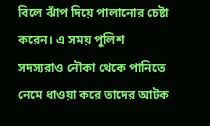বিলে ঝাঁপ দিয়ে পালানোর চেষ্টা করেন। এ সময় পুলিশ সদস্যরাও নৌকা থেকে পানিতে নেমে ধাওয়া করে তাদের আটক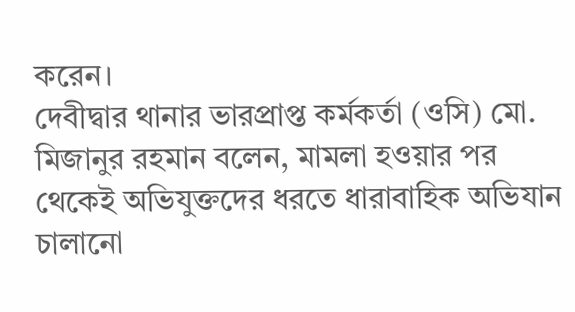করেন।
দেবীদ্বার থানার ভারপ্রাপ্ত কর্মকর্তা (ওসি) মো. মিজানুর রহমান বলেন, মামলা হওয়ার পর থেকেই অভিযুক্তদের ধরতে ধারাবাহিক অভিযান চালানো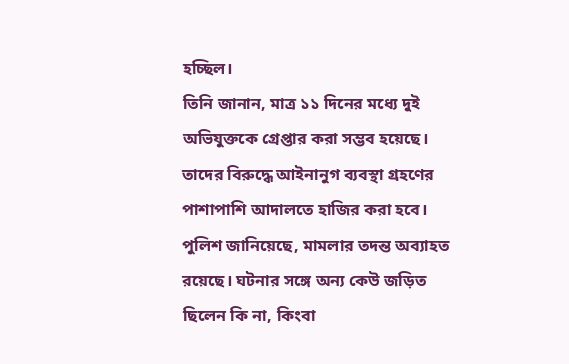হচ্ছিল।
তিনি জানান, মাত্র ১১ দিনের মধ্যে দুই অভিযুক্তকে গ্রেপ্তার করা সম্ভব হয়েছে। তাদের বিরুদ্ধে আইনানুগ ব্যবস্থা গ্রহণের পাশাপাশি আদালতে হাজির করা হবে।
পুলিশ জানিয়েছে, মামলার তদন্ত অব্যাহত রয়েছে। ঘটনার সঙ্গে অন্য কেউ জড়িত ছিলেন কি না, কিংবা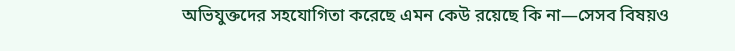অভিযুক্তদের সহযোগিতা করেছে এমন কেউ রয়েছে কি না—সেসব বিষয়ও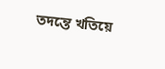তদন্তে খতিয়ে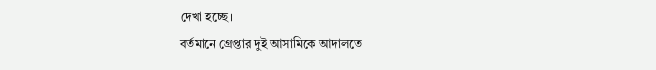দেখা হচ্ছে।
বর্তমানে গ্রেপ্তার দুই আসামিকে আদালতে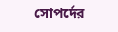সোপর্দের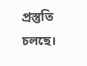প্রস্তুতি চলছে।